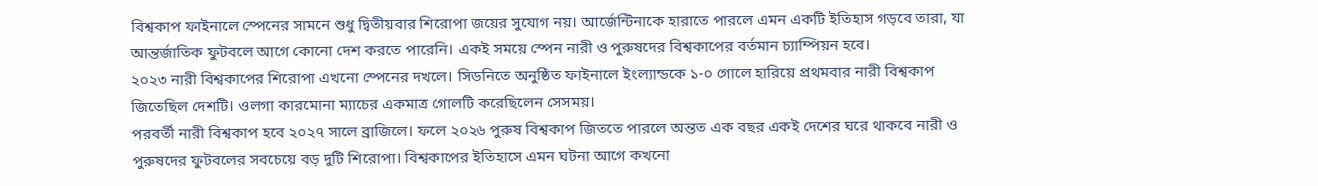বিশ্বকাপ ফাইনালে স্পেনের সামনে শুধু দ্বিতীয়বার শিরোপা জয়ের সুযোগ নয়। আর্জেন্টিনাকে হারাতে পারলে এমন একটি ইতিহাস গড়বে তারা, যা আন্তর্জাতিক ফুটবলে আগে কোনো দেশ করতে পারেনি। একই সময়ে স্পেন নারী ও পুরুষদের বিশ্বকাপের বর্তমান চ্যাম্পিয়ন হবে।
২০২৩ নারী বিশ্বকাপের শিরোপা এখনো স্পেনের দখলে। সিডনিতে অনুষ্ঠিত ফাইনালে ইংল্যান্ডকে ১-০ গোলে হারিয়ে প্রথমবার নারী বিশ্বকাপ জিতেছিল দেশটি। ওলগা কারমোনা ম্যাচের একমাত্র গোলটি করেছিলেন সেসময়।
পরবর্তী নারী বিশ্বকাপ হবে ২০২৭ সালে ব্রাজিলে। ফলে ২০২৬ পুরুষ বিশ্বকাপ জিততে পারলে অন্তত এক বছর একই দেশের ঘরে থাকবে নারী ও পুরুষদের ফুটবলের সবচেয়ে বড় দুটি শিরোপা। বিশ্বকাপের ইতিহাসে এমন ঘটনা আগে কখনো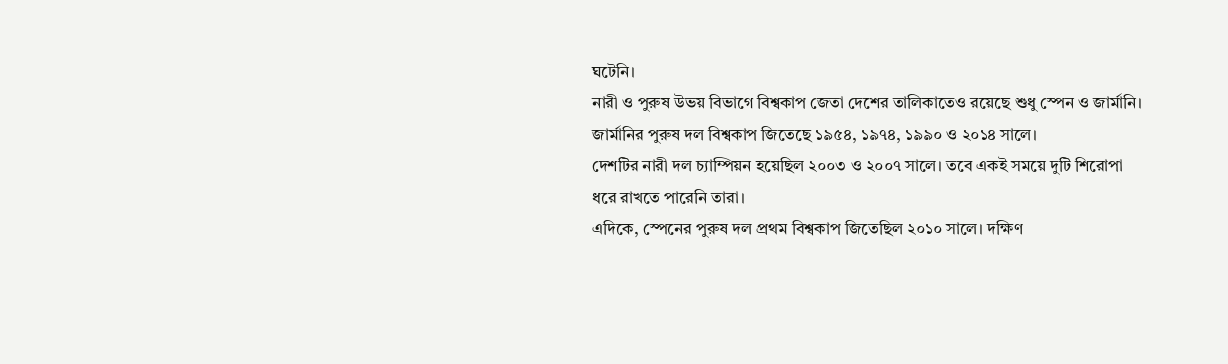ঘটেনি।
নারী ও পুরুষ উভয় বিভাগে বিশ্বকাপ জেতা দেশের তালিকাতেও রয়েছে শুধু স্পেন ও জার্মানি। জার্মানির পুরুষ দল বিশ্বকাপ জিতেছে ১৯৫৪, ১৯৭৪, ১৯৯০ ও ২০১৪ সালে।
দেশটির নারী দল চ্যাম্পিয়ন হয়েছিল ২০০৩ ও ২০০৭ সালে। তবে একই সময়ে দুটি শিরোপা ধরে রাখতে পারেনি তারা।
এদিকে, স্পেনের পুরুষ দল প্রথম বিশ্বকাপ জিতেছিল ২০১০ সালে। দক্ষিণ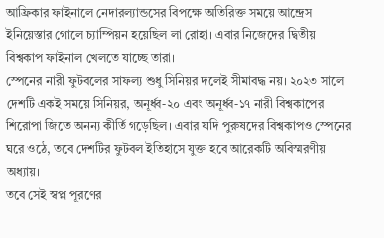আফ্রিকার ফাইনালে নেদারল্যান্ডসের বিপক্ষে অতিরিক্ত সময়ে আন্দ্রেস ইনিয়েস্তার গোলে চ্যাম্পিয়ন হয়েছিল লা রোহা। এবার নিজেদের দ্বিতীয় বিশ্বকাপ ফাইনাল খেলতে যাচ্ছে তারা।
স্পেনের নারী ফুটবলের সাফল্য শুধু সিনিয়র দলেই সীমাবদ্ধ নয়। ২০২৩ সালে দেশটি একই সময়ে সিনিয়র, অনূর্ধ্ব-২০ এবং অনূর্ধ্ব-১৭ নারী বিশ্বকাপের শিরোপা জিতে অনন্য কীর্তি গড়েছিল। এবার যদি পুরুষদের বিশ্বকাপও স্পেনের ঘরে ওঠে, তবে দেশটির ফুটবল ইতিহাসে যুক্ত হবে আরেকটি অবিস্মরণীয় অধ্যায়।
তবে সেই স্বপ্ন পূরণের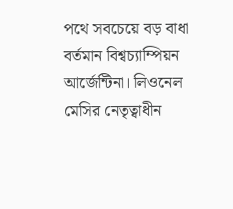পথে সবচেয়ে বড় বাধা বর্তমান বিশ্বচ্যাম্পিয়ন আর্জেন্টিনা। লিওনেল মেসির নেতৃত্বাধীন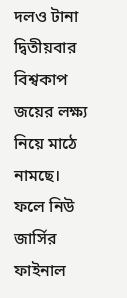দলও টানা দ্বিতীয়বার বিশ্বকাপ জয়ের লক্ষ্য নিয়ে মাঠে নামছে। ফলে নিউ জার্সির ফাইনাল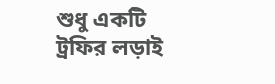শুধু একটি ট্রফির লড়াই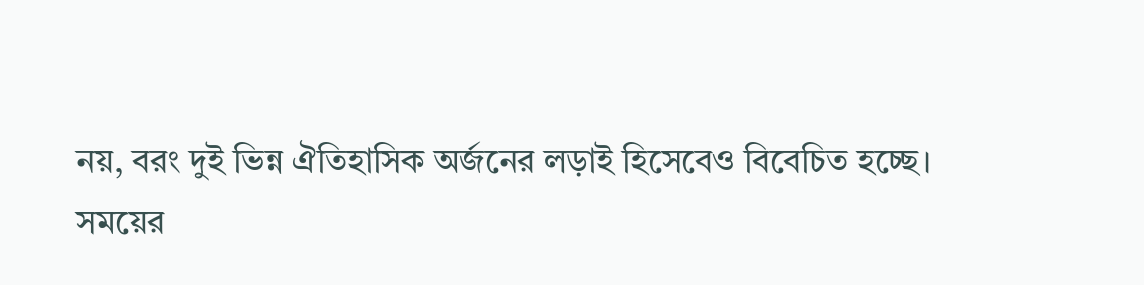নয়, বরং দুই ভিন্ন ঐতিহাসিক অর্জনের লড়াই হিসেবেও বিবেচিত হচ্ছে।
সময়ের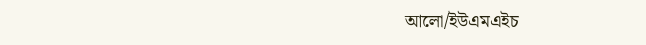আলো/ইউএমএইচ